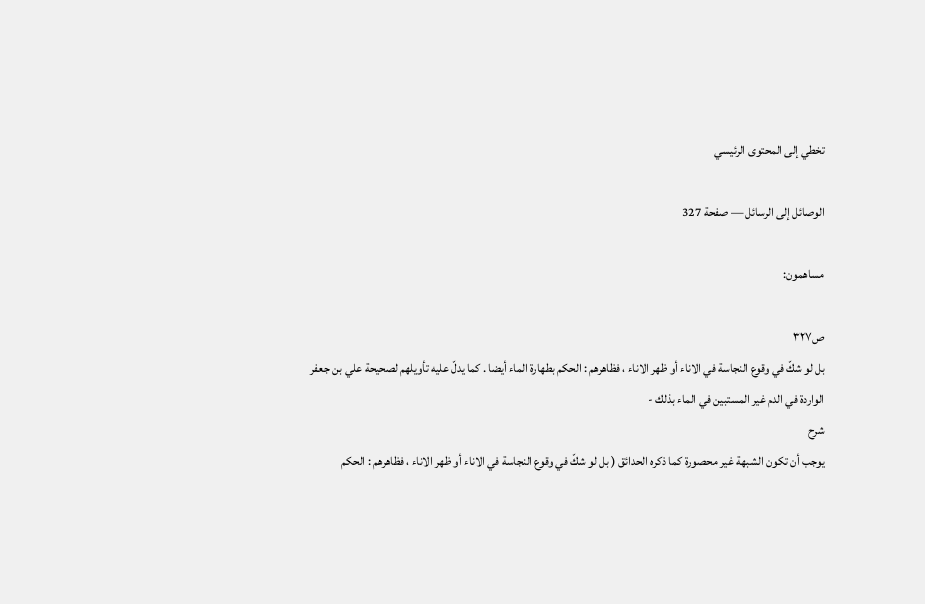تخطي إلى المحتوى الرئيسي

الوصائل إلى الرسائل — صفحة 327

مساهمون:

ص٣٢٧
بل لو شكّ في وقوع النجاسة في الاناء أو ظهر الاناء ، فظاهرهم : الحكم بطهارة الماء أيضا . كما يدلّ عليه تأويلهم لصحيحة علي بن جعفر الواردة في الدم غير المستبين في الماء بذلك -
شرح
يوجب أن تكون الشبهة غير محصورة كما ذكره الحدائق ( بل لو شكّ في وقوع النجاسة في الاناء أو ظهر الاناء ، فظاهرهم : الحكم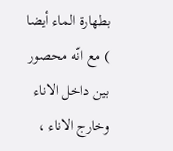بطهارة الماء أيضا ) مع انّه محصور بين داخل الاناء وخارج الاناء ،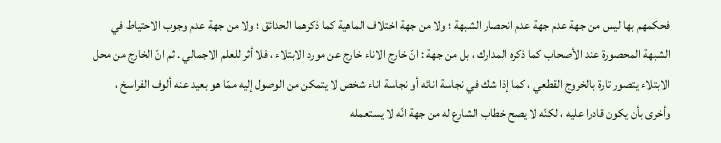فحكمهم بها ليس من جهة عدم جهة عدم انحصار الشبهة ؛ ولا من جهة اختلاف الماهية كما ذكرهما الحدائق ؛ ولا من جهة عدم وجوب الاحتياط في الشبهة المحصورة عند الأصحاب كما ذكره المدارك ، بل من جهة : انّ خارج الاناء خارج عن مورد الابتلاء ، فلا أثر للعلم الاجمالي . ثم انّ الخارج من محل الابتلاء يتصور تارة بالخروج القطعي ، كما إذا شك في نجاسة انائه أو نجاسة اناء شخص لا يتمكن من الوصول إليه ممّا هو بعيد عنه ألوف الفراسخ ، وأخرى بأن يكون قادرا عليه ، لكنّه لا يصح خطاب الشارع له من جهة انّه لا يستعمله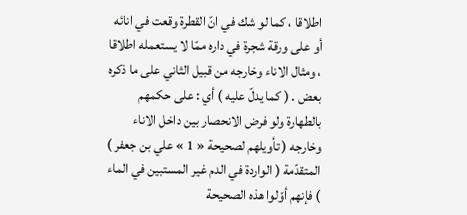اطلاقا ، كما لو شك في انّ القطرة وقعت في انائه أو على ورقة شجرة في داره ممّا لا يستعمله اطلاقا ، ومثال الاناء وخارجه من قبيل الثاني على ما ذكره بعض . ( كما يدلّ عليه ) أي : على حكمهم بالطهارة ولو فرض الانحصار بين داخل الاناء وخارجه ( تأويلهم لصحيحة « 1 » علي بن جعفر ) المتقدّمة ( الواردة في الدم غير المستبين في الماء ) فإنهم أوّلوا هذه الصحيحة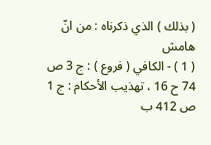( بذلك ) الذي ذكرناه : من انّ
هامش
( 1 ) - الكافي ( فروع ) : ج 3 ص 74 ح 16 ، تهذيب الأحكام : ج 1 ص 412 ب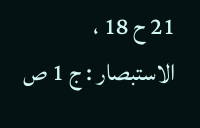21 ح 18 ، الاستبصار : ج 1 ص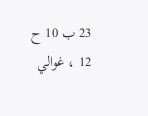23 ب 10 ح 12 ، غوالي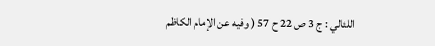اللئالي : ج 3 ص 22 ح 57 ( وفيه عن الإمام الكاظم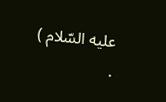عليه السّلام ) .